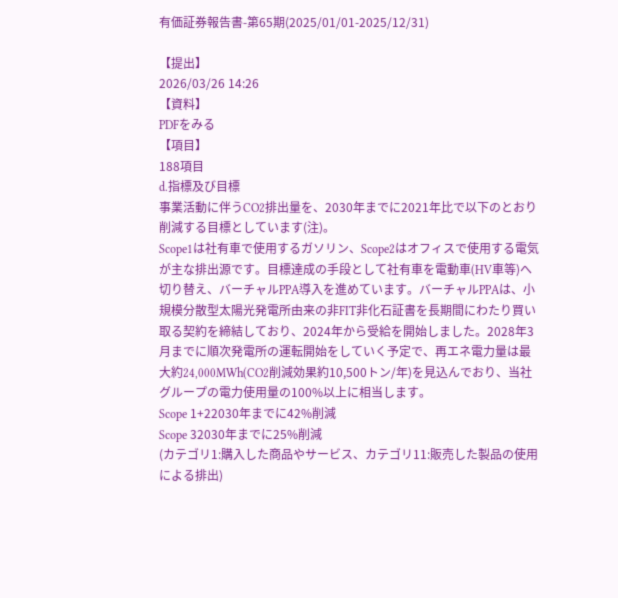有価証券報告書-第65期(2025/01/01-2025/12/31)

【提出】
2026/03/26 14:26
【資料】
PDFをみる
【項目】
188項目
d.指標及び目標
事業活動に伴うCO2排出量を、2030年までに2021年比で以下のとおり削減する目標としています(注)。
Scope1は社有車で使用するガソリン、Scope2はオフィスで使用する電気が主な排出源です。目標達成の手段として社有車を電動車(HV車等)へ切り替え、バーチャルPPA導入を進めています。バーチャルPPAは、小規模分散型太陽光発電所由来の非FIT非化石証書を長期間にわたり買い取る契約を締結しており、2024年から受給を開始しました。2028年3月までに順次発電所の運転開始をしていく予定で、再エネ電力量は最大約24,000MWh(CO2削減効果約10,500トン/年)を見込んでおり、当社グループの電力使用量の100%以上に相当します。
Scope 1+22030年までに42%削減
Scope 32030年までに25%削減
(カテゴリ1:購入した商品やサービス、カテゴリ11:販売した製品の使用による排出)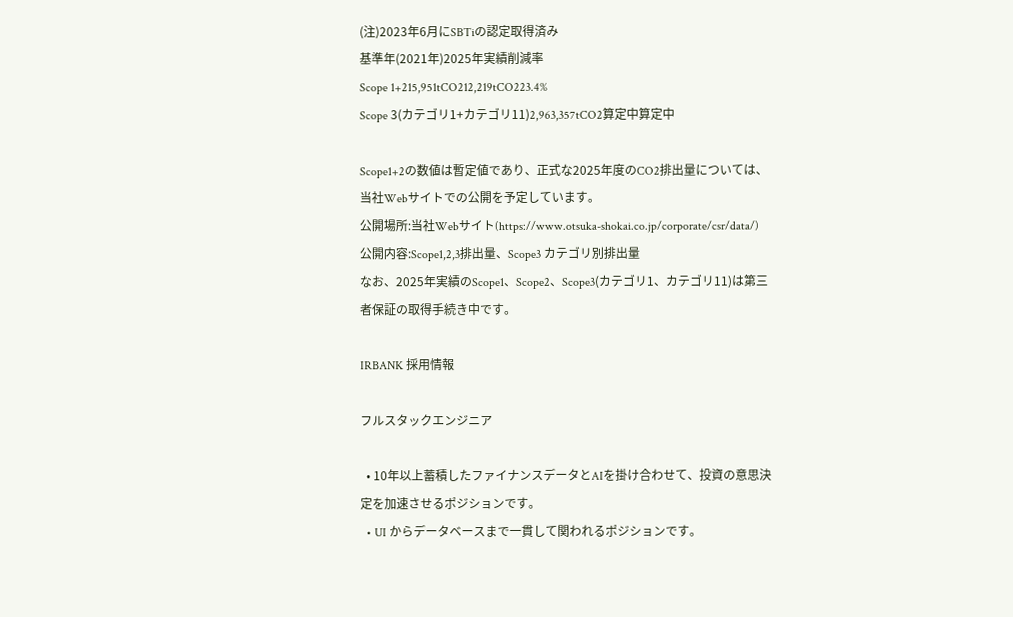(注)2023年6月にSBTiの認定取得済み
基準年(2021年)2025年実績削減率
Scope 1+215,951tCO212,219tCO223.4%
Scope 3(カテゴリ1+カテゴリ11)2,963,357tCO2算定中算定中

Scope1+2の数値は暫定値であり、正式な2025年度のCO2排出量については、当社Webサイトでの公開を予定しています。
公開場所:当社Webサイト(https://www.otsuka-shokai.co.jp/corporate/csr/data/)
公開内容:Scope1,2,3排出量、Scope3 カテゴリ別排出量
なお、2025年実績のScope1、Scope2、Scope3(カテゴリ1、カテゴリ11)は第三者保証の取得手続き中です。

IRBANK 採用情報

フルスタックエンジニア

  • 10年以上蓄積したファイナンスデータとAIを掛け合わせて、投資の意思決定を加速させるポジションです。
  • UI からデータベースまで一貫して関われるポジションです。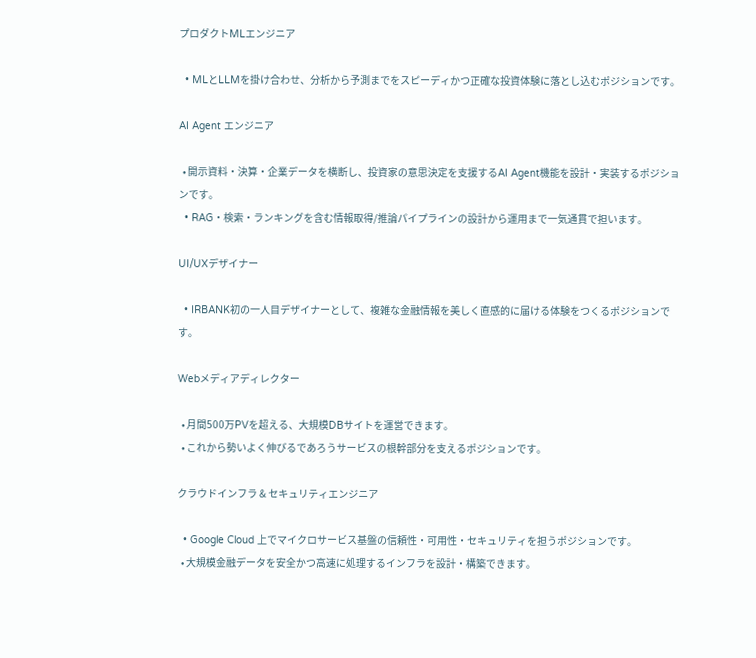プロダクトMLエンジニア

  • MLとLLMを掛け合わせ、分析から予測までをスピーディかつ正確な投資体験に落とし込むポジションです。

AI Agent エンジニア

  • 開示資料・決算・企業データを横断し、投資家の意思決定を支援するAI Agent機能を設計・実装するポジションです。
  • RAG・検索・ランキングを含む情報取得/推論パイプラインの設計から運用まで一気通貫で担います。

UI/UXデザイナー

  • IRBANK初の一人目デザイナーとして、複雑な金融情報を美しく直感的に届ける体験をつくるポジションです。

Webメディアディレクター

  • 月間500万PVを超える、大規模DBサイトを運営できます。
  • これから勢いよく伸びるであろうサービスの根幹部分を支えるポジションです。

クラウドインフラ & セキュリティエンジニア

  • Google Cloud 上でマイクロサービス基盤の信頼性・可用性・セキュリティを担うポジションです。
  • 大規模金融データを安全かつ高速に処理するインフラを設計・構築できます。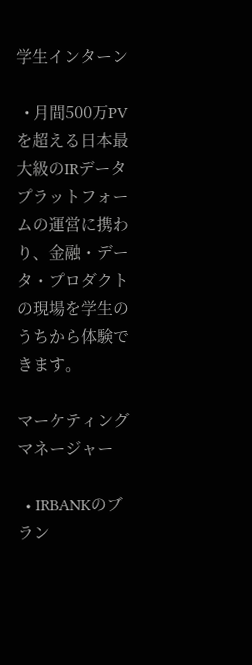学生インターン

  • 月間500万PVを超える日本最大級のIRデータプラットフォームの運営に携わり、金融・データ・プロダクトの現場を学生のうちから体験できます。

マーケティングマネージャー

  • IRBANKのブラン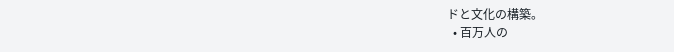ドと文化の構築。
  • 百万人の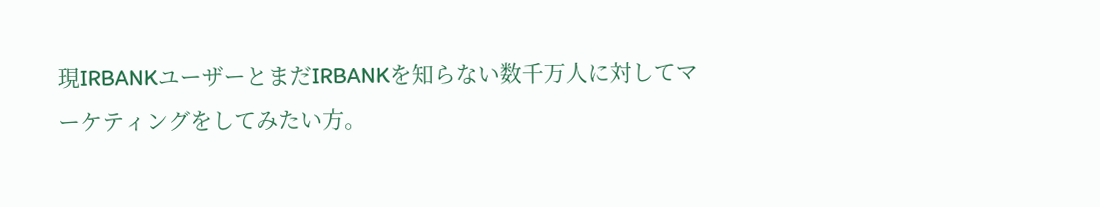現IRBANKユーザーとまだIRBANKを知らない数千万人に対してマーケティングをしてみたい方。